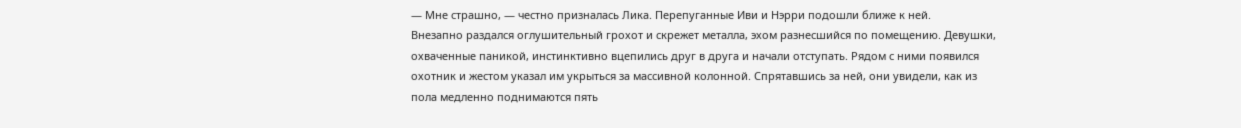— Мне страшно, — честно призналась Лика. Перепуганные Иви и Нэрри подошли ближе к ней.
Внезапно раздался оглушительный грохот и скрежет металла, эхом разнесшийся по помещению. Девушки, охваченные паникой, инстинктивно вцепились друг в друга и начали отступать. Рядом с ними появился охотник и жестом указал им укрыться за массивной колонной. Спрятавшись за ней, они увидели, как из пола медленно поднимаются пять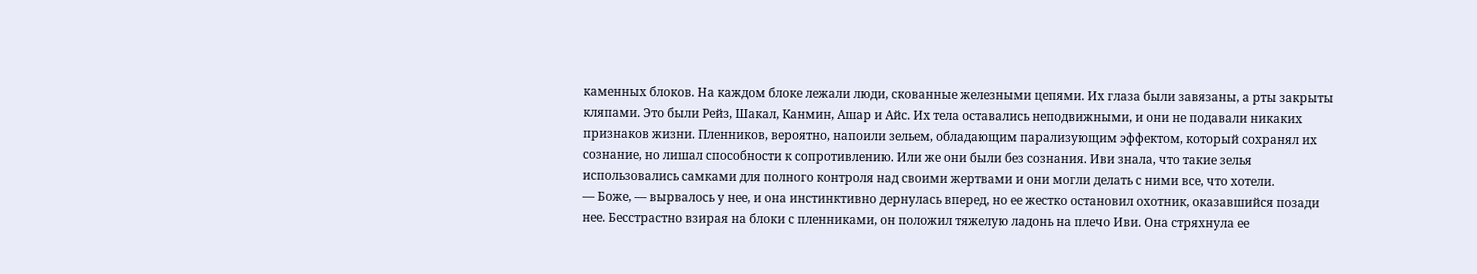каменных блоков. На каждом блоке лежали люди, скованные железными цепями. Их глаза были завязаны, а рты закрыты кляпами. Это были Рейз, Шакал, Канмин, Ашар и Айс. Их тела оставались неподвижными, и они не подавали никаких признаков жизни. Пленников, вероятно, напоили зельем, обладающим парализующим эффектом, который сохранял их сознание, но лишал способности к сопротивлению. Или же они были без сознания. Иви знала, что такие зелья использовались самками для полного контроля над своими жертвами и они могли делать с ними все, что хотели.
— Боже, — вырвалось у нее, и она инстинктивно дернулась вперед, но ее жестко остановил охотник, оказавшийся позади нее. Бесстрастно взирая на блоки с пленниками, он положил тяжелую ладонь на плечо Иви. Она стряхнула ее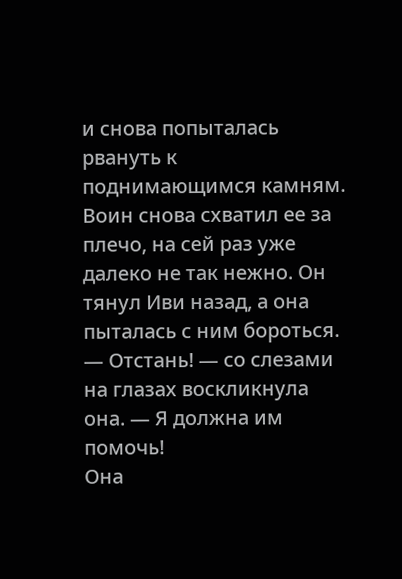и снова попыталась рвануть к поднимающимся камням.
Воин снова схватил ее за плечо, на сей раз уже далеко не так нежно. Он тянул Иви назад, а она пыталась с ним бороться.
— Отстань! — со слезами на глазах воскликнула она. — Я должна им помочь!
Она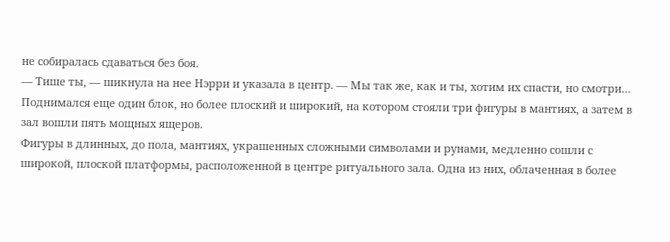не собиралась сдаваться без боя.
— Тише ты, — шикнула на нее Нэрри и указала в центр. — Мы так же, как и ты, хотим их спасти, но смотри…
Поднимался еще один блок, но более плоский и широкий, на котором стояли три фигуры в мантиях, а затем в зал вошли пять мощных ящеров.
Фигуры в длинных, до пола, мантиях, украшенных сложными символами и рунами, медленно сошли с широкой, плоской платформы, расположенной в центре ритуального зала. Одна из них, облаченная в более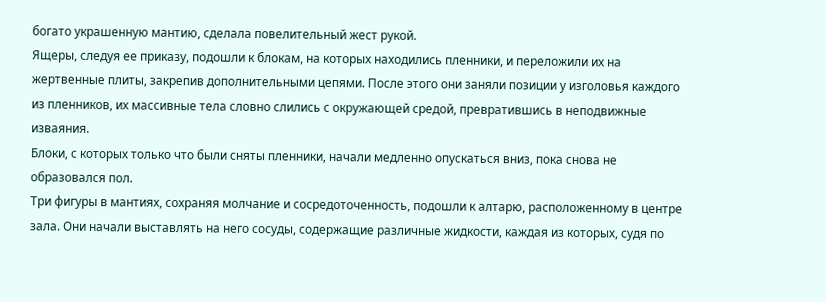богато украшенную мантию, сделала повелительный жест рукой.
Ящеры, следуя ее приказу, подошли к блокам, на которых находились пленники, и переложили их на жертвенные плиты, закрепив дополнительными цепями. После этого они заняли позиции у изголовья каждого из пленников, их массивные тела словно слились с окружающей средой, превратившись в неподвижные изваяния.
Блоки, с которых только что были сняты пленники, начали медленно опускаться вниз, пока снова не образовался пол.
Три фигуры в мантиях, сохраняя молчание и сосредоточенность, подошли к алтарю, расположенному в центре зала. Они начали выставлять на него сосуды, содержащие различные жидкости, каждая из которых, судя по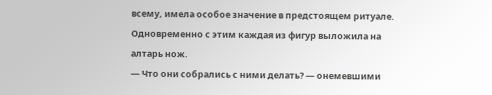всему, имела особое значение в предстоящем ритуале. Одновременно с этим каждая из фигур выложила на алтарь нож.
— Что они собрались с ними делать? — онемевшими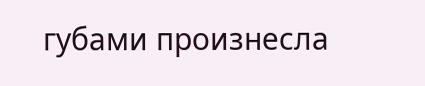губами произнесла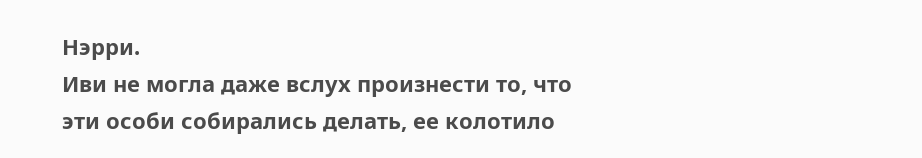Нэрри.
Иви не могла даже вслух произнести то, что эти особи собирались делать, ее колотило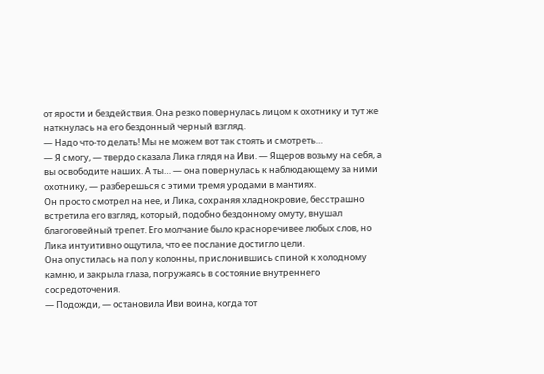от ярости и бездействия. Она резко повернулась лицом к охотнику и тут же наткнулась на его бездонный черный взгляд.
— Надо что-то делать! Мы не можем вот так стоять и смотреть…
— Я смогу, — твердо сказала Лика глядя на Иви. — Ящеров возьму на себя, а вы освободите наших. А ты… — она повернулась к наблюдающему за ними охотнику, — разберешься с этими тремя уродами в мантиях.
Он просто смотрел на нее, и Лика, сохраняя хладнокровие, бесстрашно встретила его взгляд, который, подобно бездонному омуту, внушал благоговейный трепет. Его молчание было красноречивее любых слов, но Лика интуитивно ощутила, что ее послание достигло цели.
Она опустилась на пол у колонны, прислонившись спиной к холодному камню, и закрыла глаза, погружаясь в состояние внутреннего сосредоточения.
— Подожди, — остановила Иви воина, когда тот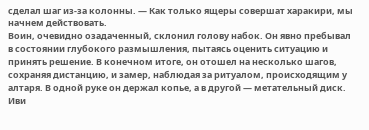сделал шаг из-за колонны. — Как только ящеры совершат харакири, мы начнем действовать.
Воин, очевидно озадаченный, склонил голову набок. Он явно пребывал в состоянии глубокого размышления, пытаясь оценить ситуацию и принять решение. В конечном итоге, он отошел на несколько шагов, сохраняя дистанцию, и замер, наблюдая за ритуалом, происходящим у алтаря. В одной руке он держал копье, а в другой — метательный диск.
Иви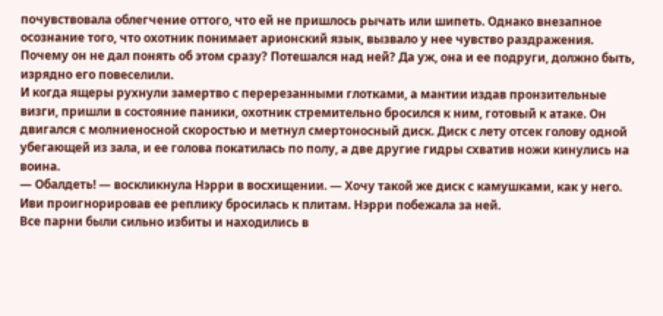почувствовала облегчение оттого, что ей не пришлось рычать или шипеть. Однако внезапное осознание того, что охотник понимает арионский язык, вызвало у нее чувство раздражения. Почему он не дал понять об этом сразу? Потешался над ней? Да уж, она и ее подруги, должно быть, изрядно его повеселили.
И когда ящеры рухнули замертво с перерезанными глотками, а мантии издав пронзительные визги, пришли в состояние паники, охотник стремительно бросился к ним, готовый к атаке. Он двигался с молниеносной скоростью и метнул смертоносный диск. Диск с лету отсек голову одной убегающей из зала, и ее голова покатилась по полу, а две другие гидры схватив ножи кинулись на воина.
— Обалдеть! — воскликнула Нэрри в восхищении. — Хочу такой же диск с камушками, как у него.
Иви проигнорировав ее реплику бросилась к плитам. Нэрри побежала за ней.
Все парни были сильно избиты и находились в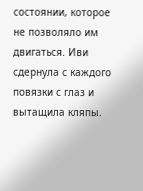состоянии, которое не позволяло им двигаться. Иви сдернула с каждого повязки с глаз и вытащила кляпы.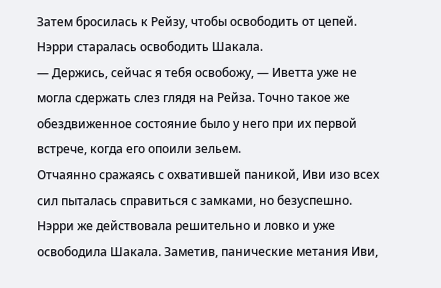Затем бросилась к Рейзу, чтобы освободить от цепей. Нэрри старалась освободить Шакала.
— Держись, сейчас я тебя освобожу, — Иветта уже не могла сдержать слез глядя на Рейза. Точно такое же обездвиженное состояние было у него при их первой встрече, когда его опоили зельем.
Отчаянно сражаясь с охватившей паникой, Иви изо всех сил пыталась справиться с замками, но безуспешно. Нэрри же действовала решительно и ловко и уже освободила Шакала. Заметив, панические метания Иви,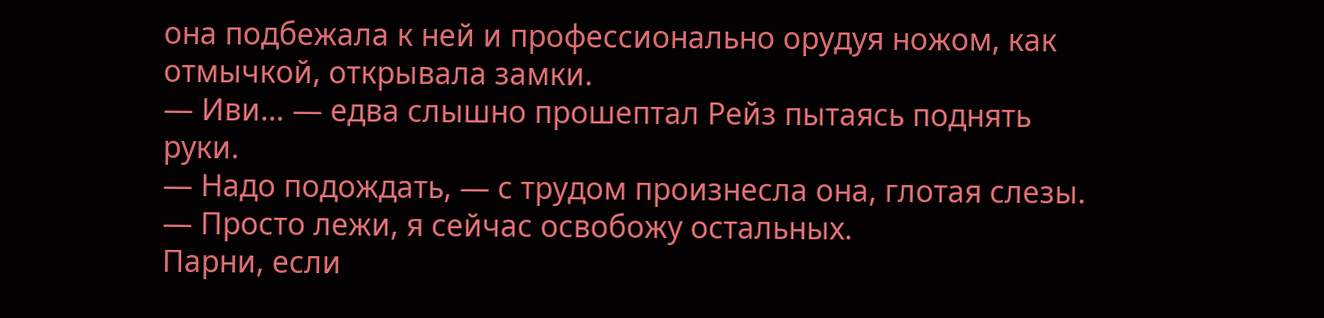она подбежала к ней и профессионально орудуя ножом, как отмычкой, открывала замки.
— Иви… — едва слышно прошептал Рейз пытаясь поднять руки.
— Надо подождать, — с трудом произнесла она, глотая слезы. — Просто лежи, я сейчас освобожу остальных.
Парни, если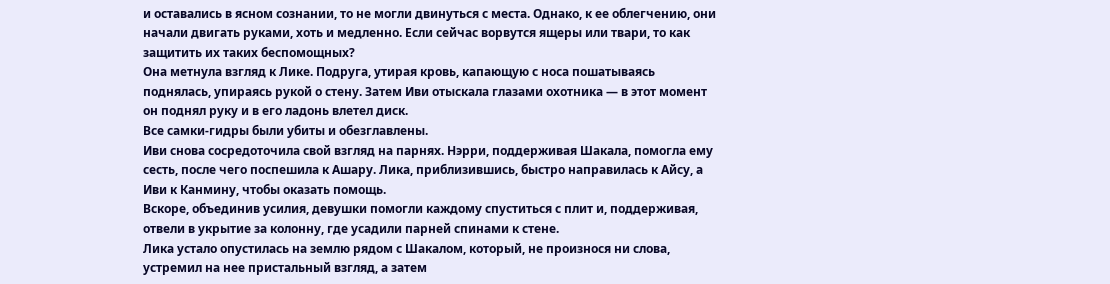и оставались в ясном сознании, то не могли двинуться с места. Однако, к ее облегчению, они начали двигать руками, хоть и медленно. Если сейчас ворвутся ящеры или твари, то как защитить их таких беспомощных?
Она метнула взгляд к Лике. Подруга, утирая кровь, капающую с носа пошатываясь поднялась, упираясь рукой о стену. Затем Иви отыскала глазами охотника — в этот момент он поднял руку и в его ладонь влетел диск.
Все самки-гидры были убиты и обезглавлены.
Иви снова сосредоточила свой взгляд на парнях. Нэрри, поддерживая Шакала, помогла ему сесть, после чего поспешила к Ашару. Лика, приблизившись, быстро направилась к Айсу, а Иви к Канмину, чтобы оказать помощь.
Вскоре, объединив усилия, девушки помогли каждому спуститься с плит и, поддерживая, отвели в укрытие за колонну, где усадили парней спинами к стене.
Лика устало опустилась на землю рядом с Шакалом, который, не произнося ни слова, устремил на нее пристальный взгляд, а затем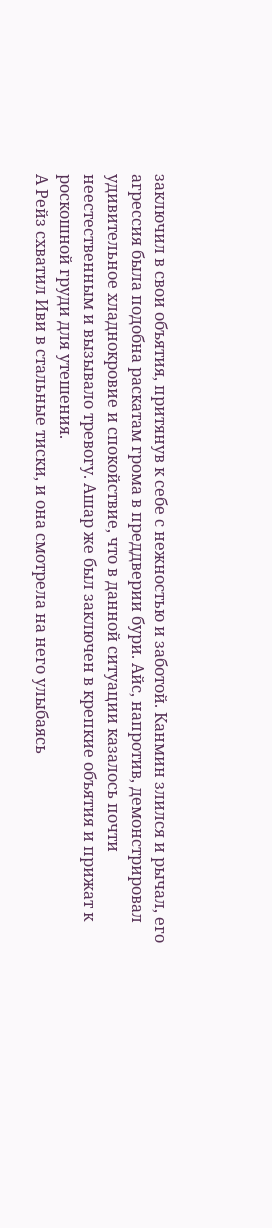заключил в свои объятия, притянув к себе с нежностью и заботой. Канмин злился и рычал, его агрессия была подобна раскатам грома в преддверии бури. Айс, напротив, демонстрировал удивительное хладнокровие и спокойствие, что в данной ситуации казалось почти неестественным и вызывало тревогу. Ашар же был заключен в крепкие объятия и прижат к роскошной груди для утешения.
А Рейз схватил Иви в стальные тиски, и она смотрела на него улыбаясь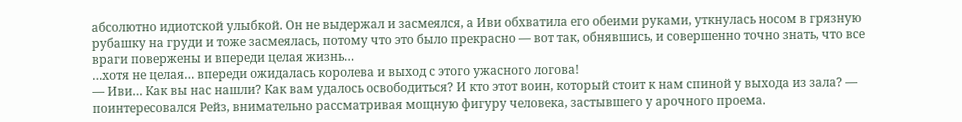абсолютно идиотской улыбкой. Он не выдержал и засмеялся, а Иви обхватила его обеими руками, уткнулась носом в грязную рубашку на груди и тоже засмеялась, потому что это было прекрасно — вот так, обнявшись, и совершенно точно знать, что все враги повержены и впереди целая жизнь…
…хотя не целая… впереди ожидалась королева и выход с этого ужасного логова!
— Иви… Как вы нас нашли? Как вам удалось освободиться? И кто этот воин, который стоит к нам спиной у выхода из зала? — поинтересовался Рейз, внимательно рассматривая мощную фигуру человека, застывшего у арочного проема.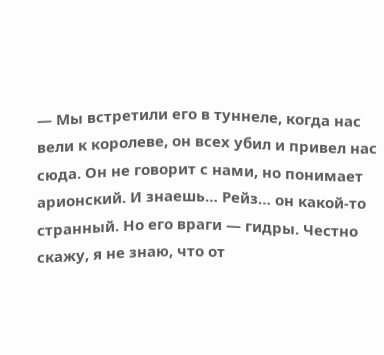— Мы встретили его в туннеле, когда нас вели к королеве, он всех убил и привел нас сюда. Он не говорит с нами, но понимает арионский. И знаешь… Рейз… он какой-то странный. Но его враги — гидры. Честно скажу, я не знаю, что от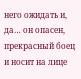него ожидать и, да… он опасен, прекрасный боец и носит на лице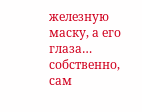железную маску, а его глаза… собственно, сам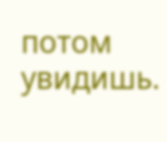потом увидишь.